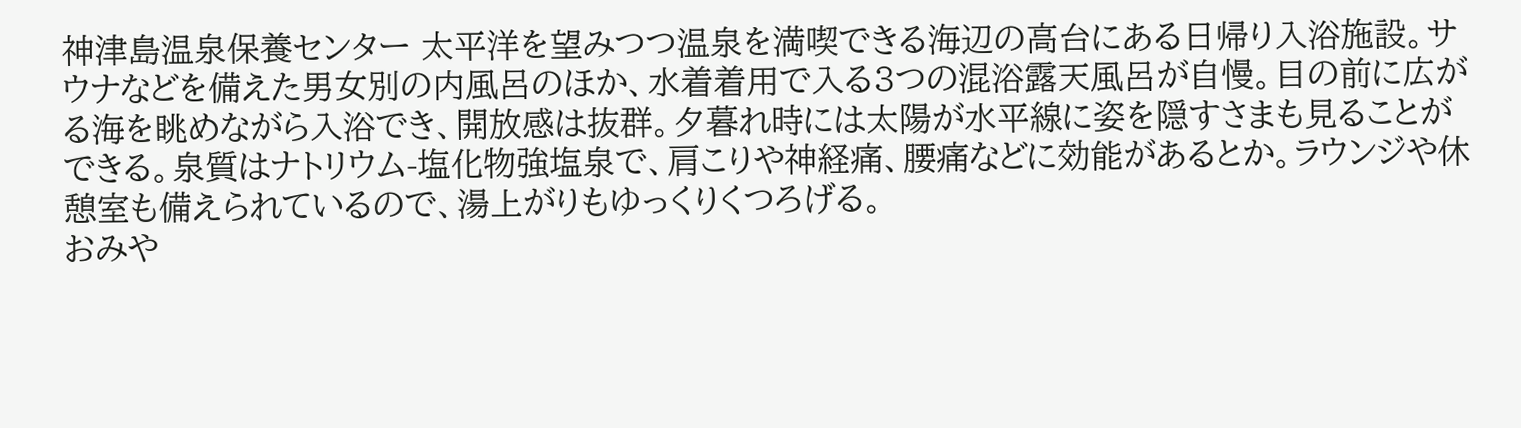神津島温泉保養センター 太平洋を望みつつ温泉を満喫できる海辺の高台にある日帰り入浴施設。サウナなどを備えた男女別の内風呂のほか、水着着用で入る3つの混浴露天風呂が自慢。目の前に広がる海を眺めながら入浴でき、開放感は抜群。夕暮れ時には太陽が水平線に姿を隠すさまも見ることができる。泉質はナトリウム-塩化物強塩泉で、肩こりや神経痛、腰痛などに効能があるとか。ラウンジや休憩室も備えられているので、湯上がりもゆっくりくつろげる。
おみや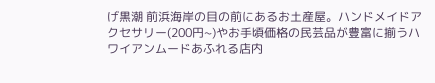げ黒潮 前浜海岸の目の前にあるお土産屋。ハンドメイドアクセサリー(200円~)やお手頃価格の民芸品が豊富に揃うハワイアンムードあふれる店内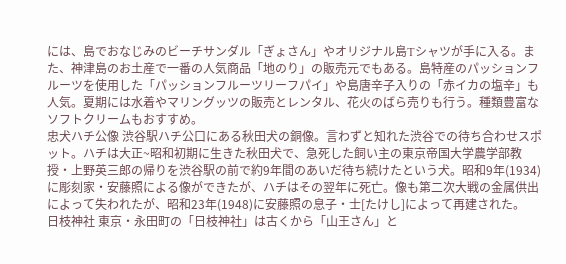には、島でおなじみのビーチサンダル「ぎょさん」やオリジナル島Tシャツが手に入る。また、神津島のお土産で一番の人気商品「地のり」の販売元でもある。島特産のパッションフルーツを使用した「パッションフルーツリーフパイ」や島唐辛子入りの「赤イカの塩辛」も人気。夏期には水着やマリングッツの販売とレンタル、花火のばら売りも行う。種類豊富なソフトクリームもおすすめ。
忠犬ハチ公像 渋谷駅ハチ公口にある秋田犬の銅像。言わずと知れた渋谷での待ち合わせスポット。ハチは大正~昭和初期に生きた秋田犬で、急死した飼い主の東京帝国大学農学部教授・上野英三郎の帰りを渋谷駅の前で約9年間のあいだ待ち続けたという犬。昭和9年(1934)に彫刻家・安藤照による像ができたが、ハチはその翌年に死亡。像も第二次大戦の金属供出によって失われたが、昭和23年(1948)に安藤照の息子・士[たけし]によって再建された。
日枝神社 東京・永田町の「日枝神社」は古くから「山王さん」と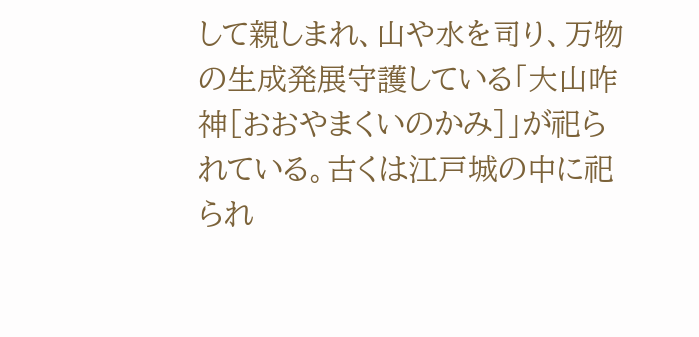して親しまれ、山や水を司り、万物の生成発展守護している「大山咋神[おおやまくいのかみ]」が祀られている。古くは江戸城の中に祀られ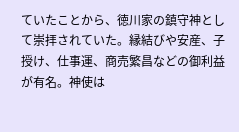ていたことから、徳川家の鎮守神として崇拝されていた。縁結びや安産、子授け、仕事運、商売繁昌などの御利益が有名。神使は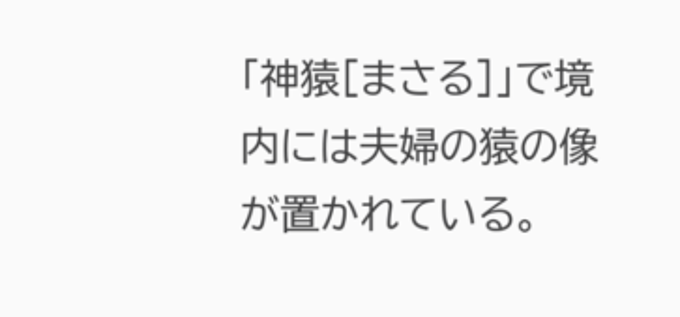「神猿[まさる]」で境内には夫婦の猿の像が置かれている。